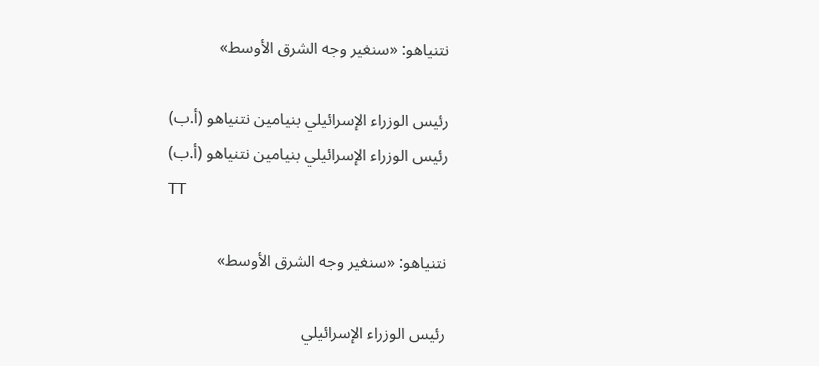نتنياهو: «سنغير وجه الشرق الأوسط»

رئيس الوزراء الإسرائيلي بنيامين نتنياهو (أ.ب)
رئيس الوزراء الإسرائيلي بنيامين نتنياهو (أ.ب)
TT

نتنياهو: «سنغير وجه الشرق الأوسط»

رئيس الوزراء الإسرائيلي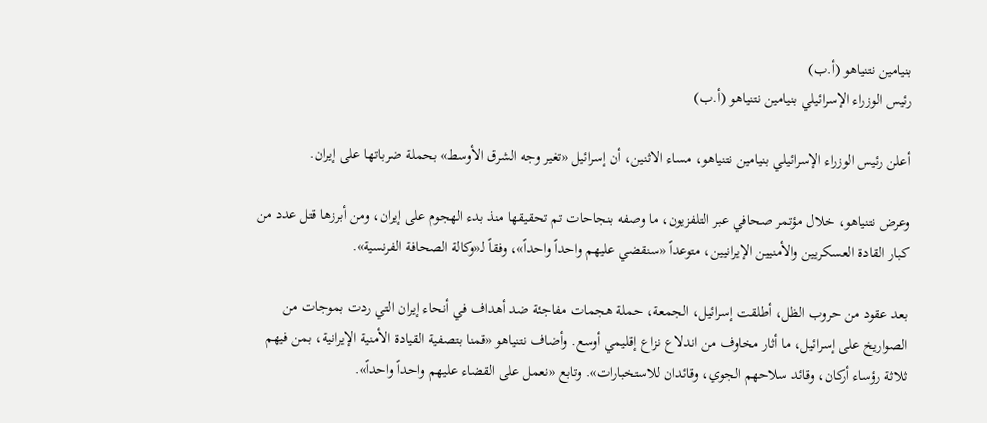بنيامين نتنياهو (أ.ب)
رئيس الوزراء الإسرائيلي بنيامين نتنياهو (أ.ب)

أعلن رئيس الوزراء الإسرائيلي بنيامين نتنياهو، مساء الاثنين، أن إسرائيل «تغير وجه الشرق الأوسط» بحملة ضرباتها على إيران.

وعرض نتنياهو، خلال مؤتمر صحافي عبر التلفزيون، ما وصفه بنجاحات تم تحقيقها منذ بدء الهجوم على إيران، ومن أبرزها قتل عدد من كبار القادة العسكريين والأمنيين الإيرانيين، متوعداً «سنقضي عليهم واحداً واحداً»، وفقاً لـ«وكالة الصحافة الفرنسية».

بعد عقود من حروب الظل، أطلقت إسرائيل، الجمعة، حملة هجمات مفاجئة ضد أهداف في أنحاء إيران التي ردت بموجات من الصواريخ على إسرائيل، ما أثار مخاوف من اندلاع نزاع إقليمي أوسع. وأضاف نتنياهو «قمنا بتصفية القيادة الأمنية الإيرانية، بمن فيهم ثلاثة رؤساء أركان، وقائد سلاحهم الجوي، وقائدان للاستخبارات». وتابع «نعمل على القضاء عليهم واحداً واحداً».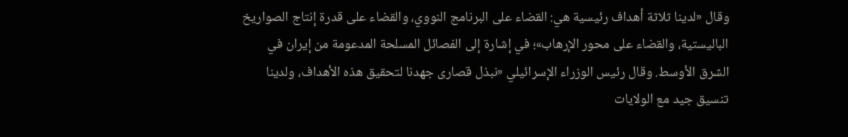وقال «لدينا ثلاثة أهداف رئيسية هي: القضاء على البرنامج النووي، والقضاء على قدرة إنتاج الصواريخ الباليستية، والقضاء على محور الإرهاب»؛ في إشارة إلى الفصائل المسلحة المدعومة من إيران في الشرق الأوسط. وقال رئيس الوزراء الإسرائيلي «نبذل قصارى جهدنا لتحقيق هذه الأهداف، ولدينا تنسيق جيد مع الولايات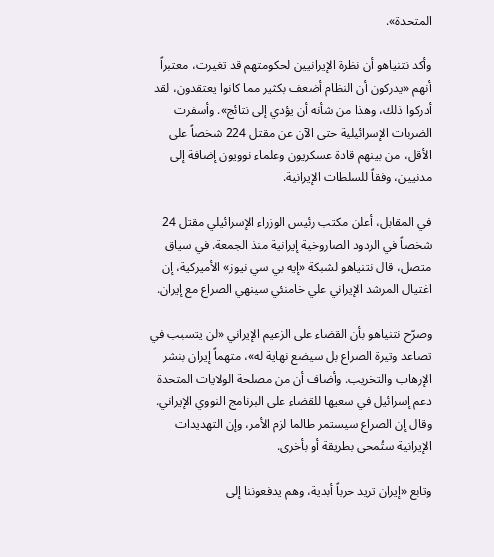المتحدة».

وأكد نتنياهو أن نظرة الإيرانيين لحكومتهم قد تغيرت، معتبراً أنهم «يدركون أن النظام أضعف بكثير مما كانوا يعتقدون، لقد أدركوا ذلك، وهذا من شأنه أن يؤدي إلى نتائج». وأسفرت الضربات الإسرائيلية حتى الآن عن مقتل 224 شخصاً على الأقل، من بينهم قادة عسكريون وعلماء نوويون إضافة إلى مدنيين، وفقاً للسلطات الإيرانية.

في المقابل، أعلن مكتب رئيس الوزراء الإسرائيلي مقتل 24 شخصاً في الردود الصاروخية إيرانية منذ الجمعة. في سياق متصل، قال نتنياهو لشبكة «إيه بي سي نيوز» الأميركية، إن اغتيال المرشد الإيراني علي خامنئي سينهي الصراع مع إيران.

وصرّح نتنياهو بأن القضاء على الزعيم الإيراني «لن يتسبب في تصاعد وتيرة الصراع بل سيضع نهاية له»، متهماً إيران بنشر الإرهاب والتخريب. وأضاف أن من مصلحة الولايات المتحدة دعم إسرائيل في سعيها للقضاء على البرنامج النووي الإيراني. وقال إن الصراع سيستمر طالما لزم الأمر، وإن التهديدات الإيرانية ستُمحى بطريقة أو بأخرى.

وتابع «إيران تريد حرباً أبدية، وهم يدفعوننا إلى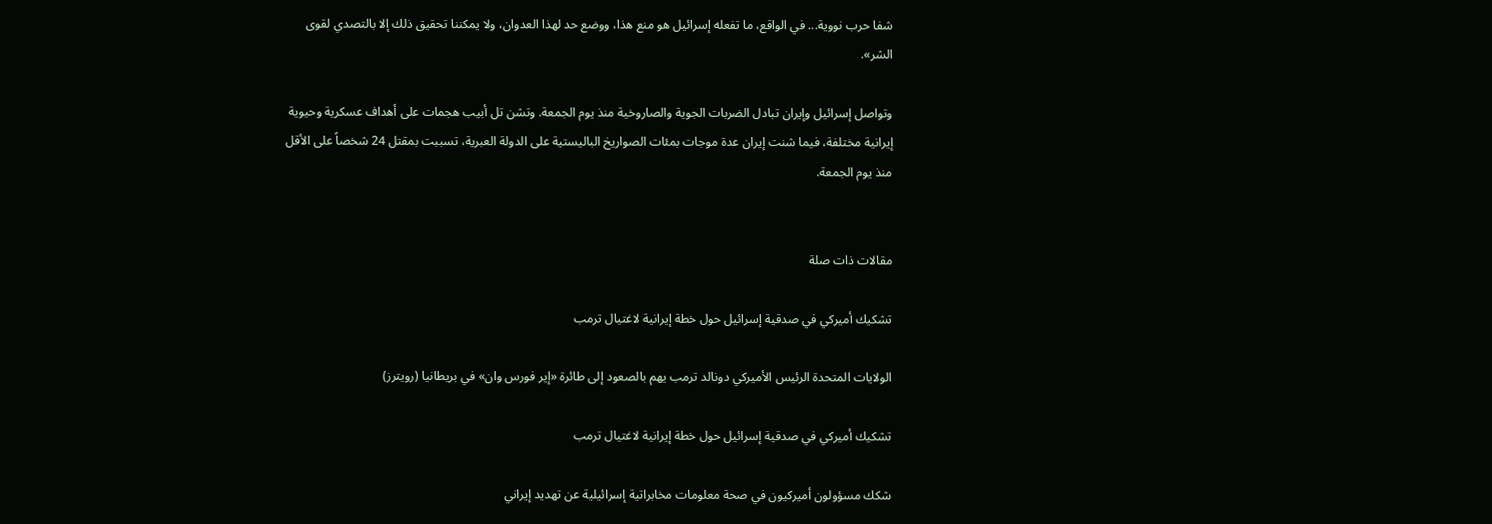شفا حرب نووية... في الواقع، ما تفعله إسرائيل هو منع هذا، ووضع حد لهذا العدوان، ولا يمكننا تحقيق ذلك إلا بالتصدي لقوى الشر».

وتواصل إسرائيل وإيران تبادل الضربات الجوية والصاروخية منذ يوم الجمعة. وتشن تل أبيب هجمات على أهداف عسكرية وحيوية إيرانية مختلفة، فيما شنت إيران عدة موجات بمئات الصواريخ الباليستية على الدولة العبرية، تسببت بمقتل 24 شخصاً على الأقل منذ يوم الجمعة.


مقالات ذات صلة

تشكيك أميركي في صدقية إسرائيل حول خطة إيرانية لاغتيال ترمب

الولايات المتحدة الرئيس الأميركي دونالد ترمب يهم بالصعود إلى طائرة «إير فورس وان» في بريطانيا (رويترز)

تشكيك أميركي في صدقية إسرائيل حول خطة إيرانية لاغتيال ترمب

شكك مسؤولون أميركيون في صحة معلومات مخابراتية إسرائيلية عن تهديد إيراني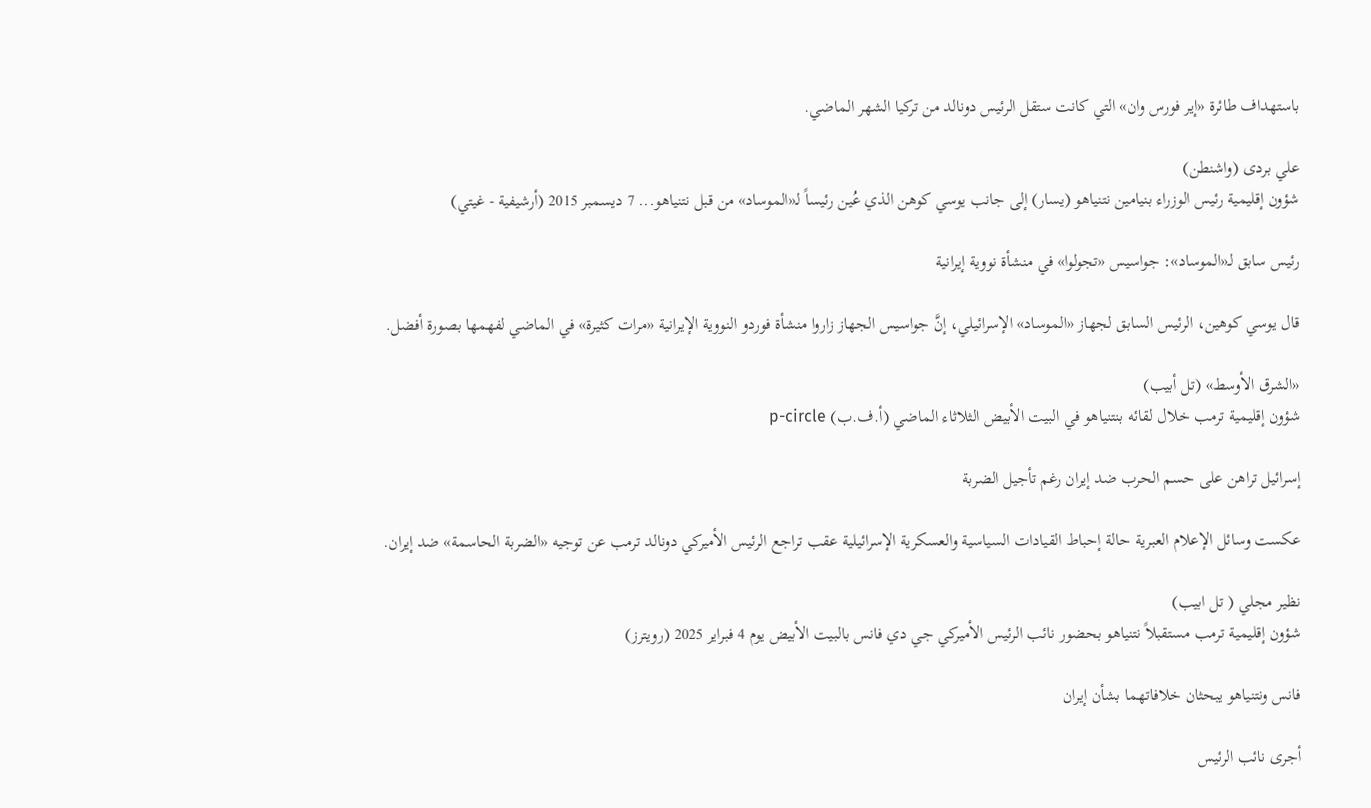باستهداف طائرة «إير فورس وان» التي كانت ستقل الرئيس دونالد من تركيا الشهر الماضي.

علي بردى (واشنطن)
شؤون إقليمية رئيس الوزراء بنيامين نتنياهو (يسار) إلى جانب يوسي كوهن الذي عُين رئيساً لـ«الموساد» من قبل نتنياهو... 7 ديسمبر 2015 (أرشيفية - غيتي)

رئيس سابق لـ«الموساد»: جواسيس «تجولوا» في منشأة نووية إيرانية

قال يوسي كوهين، الرئيس السابق لجهاز «الموساد» الإسرائيلي، إنَّ جواسيس الجهاز زاروا منشأة فوردو النووية الإيرانية «مرات كثيرة» في الماضي لفهمها بصورة أفضل.

«الشرق الأوسط» (تل أبيب)
شؤون إقليمية ترمب خلال لقائه بنتنياهو في البيت الأبيض الثلاثاء الماضي (أ.ف.ب) p-circle

إسرائيل تراهن على حسم الحرب ضد إيران رغم تأجيل الضربة

عكست وسائل الإعلام العبرية حالة إحباط القيادات السياسية والعسكرية الإسرائيلية عقب تراجع الرئيس الأميركي دونالد ترمب عن توجيه «الضربة الحاسمة» ضد إيران.

نظير مجلي ( تل ابيب)
شؤون إقليمية ترمب مستقبلاً نتنياهو بحضور نائب الرئيس الأميركي جي دي فانس بالبيت الأبيض يوم 4 فبراير 2025 (رويترز)

فانس ونتنياهو يبحثان خلافاتهما بشأن إيران

أجرى نائب الرئيس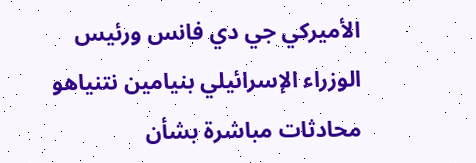الأميركي جي دي فانس ورئيس الوزراء الإسرائيلي بنيامين نتنياهو محادثات مباشرة بشأن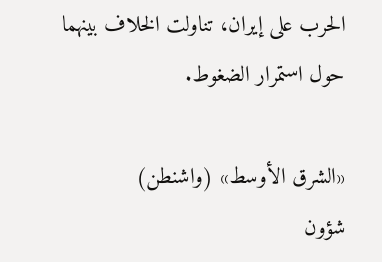الحرب على إيران، تناولت الخلاف بينهما حول استمرار الضغوط.

«الشرق الأوسط» (واشنطن)
شؤون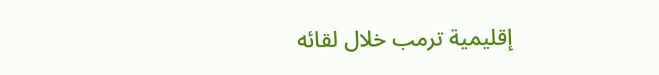إقليمية ترمب خلال لقائه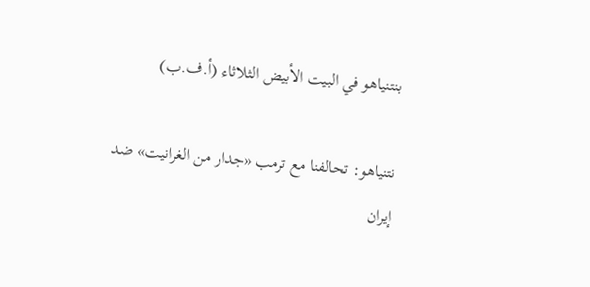بنتنياهو في البيت الأبيض الثلاثاء (أ.ف.ب)

نتنياهو: تحالفنا مع ترمب «جدار من الغرانيت» ضد إيران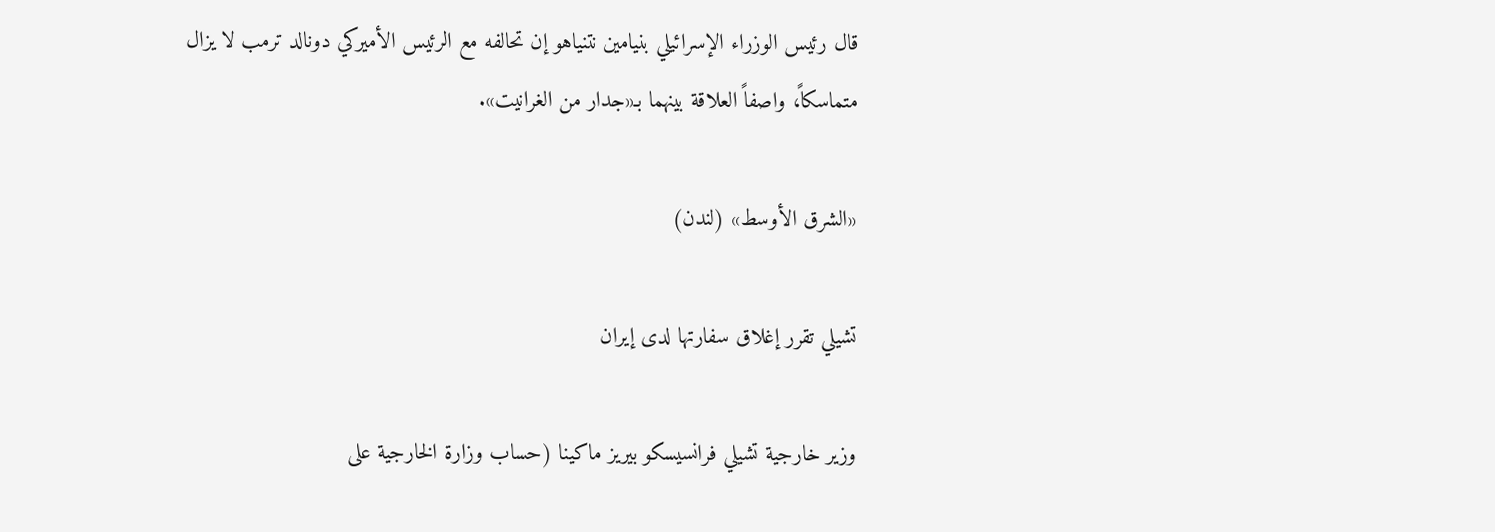قال رئيس الوزراء الإسرائيلي بنيامين نتنياهو إن تحالفه مع الرئيس الأميركي دونالد ترمب لا يزال متماسكاً، واصفاً العلاقة بينهما بـ«جدار من الغرانيت».

«الشرق الأوسط» (لندن)

تشيلي تقرر إغلاق سفارتها لدى إيران

وزير خارجية تشيلي فرانسيسكو بيريز ماكينا (حساب وزارة الخارجية على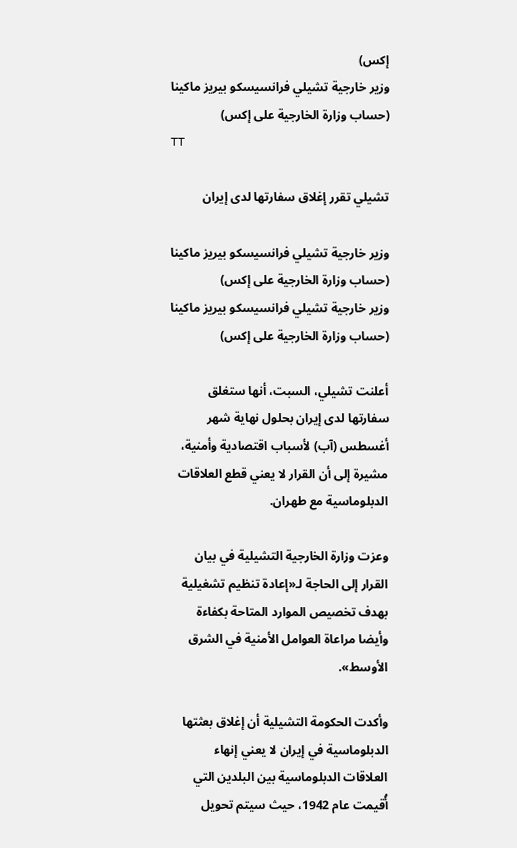إكس)
وزير خارجية تشيلي فرانسيسكو بيريز ماكينا (حساب وزارة الخارجية على إكس)
TT

تشيلي تقرر إغلاق سفارتها لدى إيران

وزير خارجية تشيلي فرانسيسكو بيريز ماكينا (حساب وزارة الخارجية على إكس)
وزير خارجية تشيلي فرانسيسكو بيريز ماكينا (حساب وزارة الخارجية على إكس)

أعلنت تشيلي، السبت، أنها ستغلق سفارتها لدى إيران بحلول نهاية شهر أغسطس (آب) لأسباب اقتصادية وأمنية، مشيرة إلى أن القرار لا يعني قطع العلاقات الدبلوماسية مع طهران.

وعزت وزارة الخارجية التشيلية في بيان القرار إلى الحاجة لـ«إعادة تنظيم تشغيلية بهدف تخصيص الموارد المتاحة بكفاءة وأيضا مراعاة العوامل الأمنية في الشرق الأوسط».

وأكدت الحكومة التشيلية أن إغلاق بعثتها الدبلوماسية في إيران لا يعني إنهاء العلاقات الدبلوماسية بين البلدين التي أُقيمت عام 1942، حيث سيتم تحويل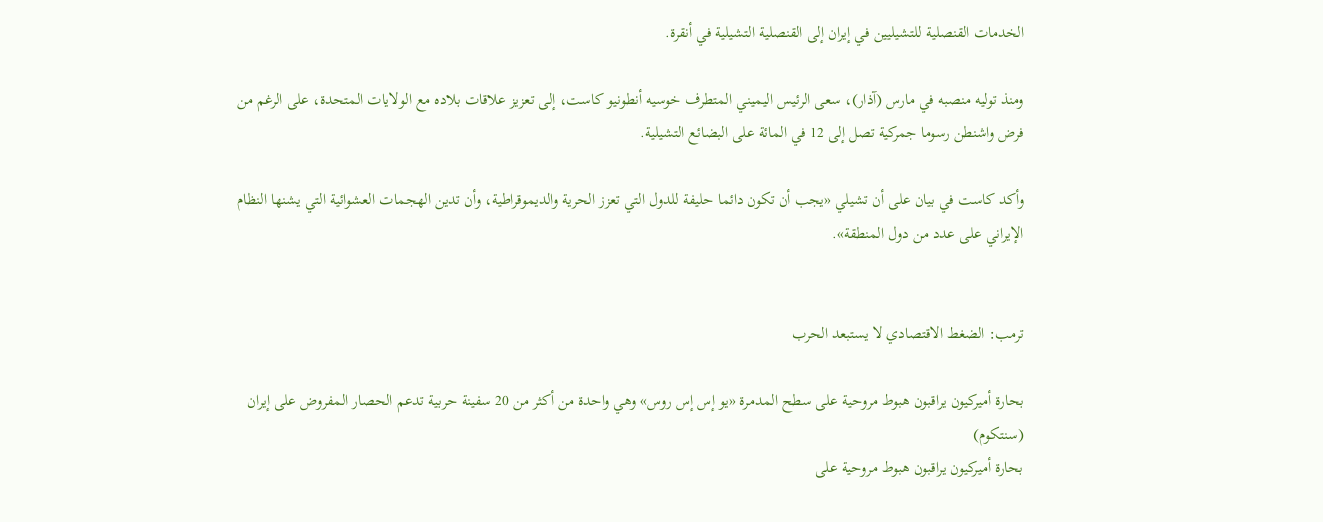الخدمات القنصلية للتشيليين في إيران إلى القنصلية التشيلية في أنقرة.

ومنذ توليه منصبه في مارس (آذار)، سعى الرئيس اليميني المتطرف خوسيه أنطونيو كاست، إلى تعزيز علاقات بلاده مع الولايات المتحدة، على الرغم من فرض واشنطن رسوما جمركية تصل إلى 12 في المائة على البضائع التشيلية.

وأكد كاست في بيان على أن تشيلي «يجب أن تكون دائما حليفة للدول التي تعزز الحرية والديموقراطية، وأن تدين الهجمات العشوائية التي يشنها النظام الإيراني على عدد من دول المنطقة».


ترمب: الضغط الاقتصادي لا يستبعد الحرب

بحارة أميركيون يراقبون هبوط مروحية على سطح المدمرة «يو إس إس روس» وهي واحدة من أكثر من 20 سفينة حربية تدعم الحصار المفروض على إيران (سنتكوم)
بحارة أميركيون يراقبون هبوط مروحية على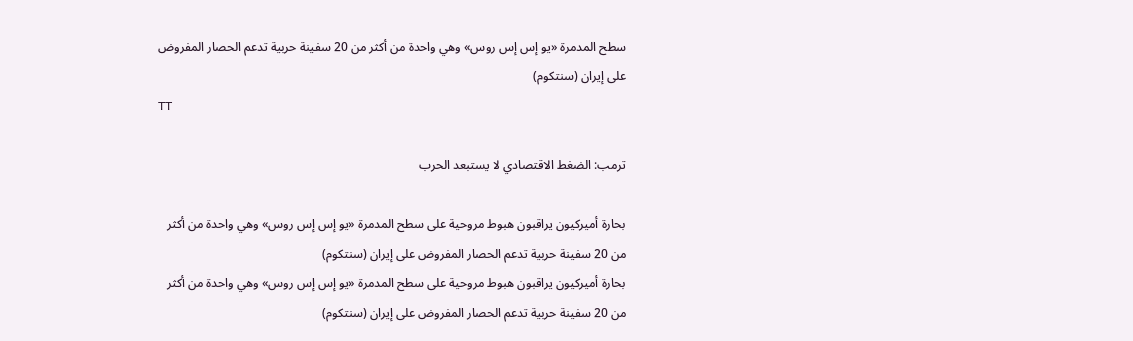سطح المدمرة «يو إس إس روس» وهي واحدة من أكثر من 20 سفينة حربية تدعم الحصار المفروض على إيران (سنتكوم)
TT

ترمب: الضغط الاقتصادي لا يستبعد الحرب

بحارة أميركيون يراقبون هبوط مروحية على سطح المدمرة «يو إس إس روس» وهي واحدة من أكثر من 20 سفينة حربية تدعم الحصار المفروض على إيران (سنتكوم)
بحارة أميركيون يراقبون هبوط مروحية على سطح المدمرة «يو إس إس روس» وهي واحدة من أكثر من 20 سفينة حربية تدعم الحصار المفروض على إيران (سنتكوم)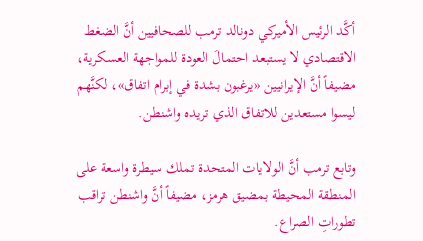أكَّد الرئيس الأميركي دونالد ترمب للصحافيين أنَّ الضغط الاقتصادي لا يستبعد احتمالَ العودة للمواجهة العسكرية، مضيفاً أنَّ الإيرانيين «يرغبون بشدة في إبرام اتفاق»، لكنَّهم ليسوا مستعدين للاتفاق الذي تريده واشنطن.

وتابع ترمب أنَّ الولايات المتحدة تملك سيطرة واسعة على المنطقة المحيطة بمضيق هرمز، مضيفاً أنَّ واشنطن تراقب تطوراتِ الصراع.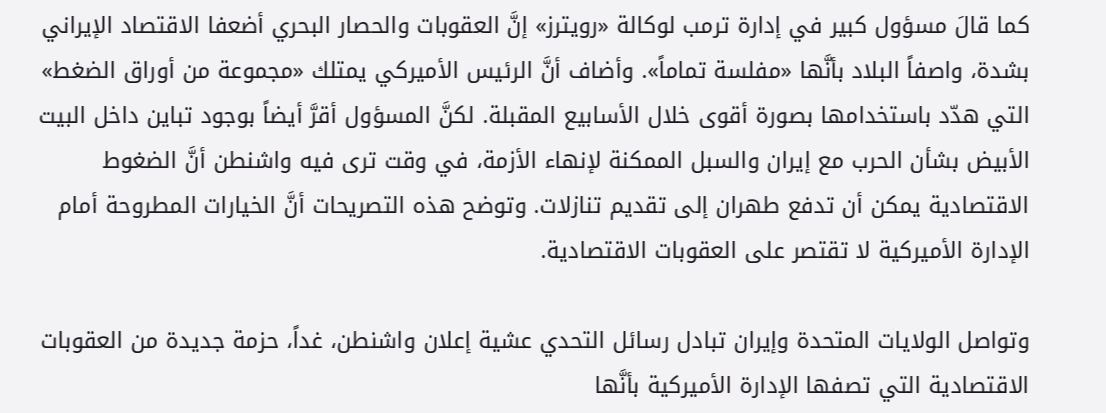كما قالَ مسؤول كبير في إدارة ترمب لوكالة «رويترز» إنَّ العقوبات والحصار البحري أضعفا الاقتصاد الإيراني بشدة، واصفاً البلاد بأنَّها «مفلسة تماماً». وأضاف أنَّ الرئيس الأميركي يمتلك «مجموعة من أوراق الضغط» التي هدّد باستخدامها بصورة أقوى خلال الأسابيع المقبلة. لكنَّ المسؤول أقرَّ أيضاً بوجود تباين داخل البيت الأبيض بشأن الحرب مع إيران والسبل الممكنة لإنهاء الأزمة، في وقت ترى فيه واشنطن أنَّ الضغوط الاقتصادية يمكن أن تدفع طهران إلى تقديم تنازلات. وتوضح هذه التصريحات أنَّ الخيارات المطروحة أمام الإدارة الأميركية لا تقتصر على العقوبات الاقتصادية.

وتواصل الولايات المتحدة وإيران تبادل رسائل التحدي عشية إعلان واشنطن، غداً، حزمة جديدة من العقوبات الاقتصادية التي تصفها الإدارة الأميركية بأنَّها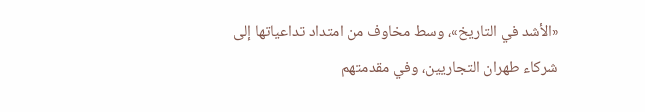«الأشد في التاريخ»، وسط مخاوف من امتداد تداعياتها إلى شركاء طهران التجاريين، وفي مقدمتهم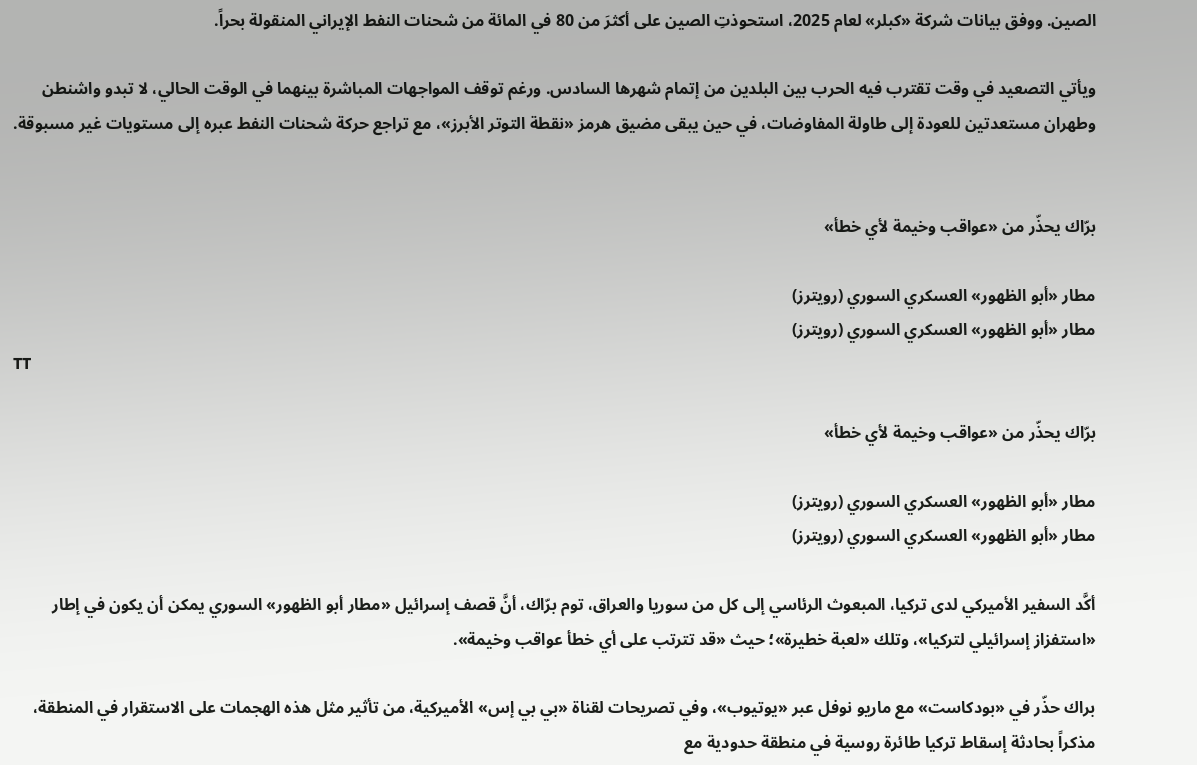الصين. ووفق بيانات شركة «كبلر» لعام 2025، استحوذتِ الصين على أكثرَ من 80 في المائة من شحنات النفط الإيراني المنقولة بحراً.

ويأتي التصعيد في وقت تقترب فيه الحرب بين البلدين من إتمام شهرها السادس. ورغم توقف المواجهات المباشرة بينهما في الوقت الحالي، لا تبدو واشنطن وطهران مستعدتين للعودة إلى طاولة المفاوضات، في حين يبقى مضيق هرمز «نقطة التوتر الأبرز»، مع تراجع حركة شحنات النفط عبره إلى مستويات غير مسبوقة.


برّاك يحذّر من «عواقب وخيمة لأي خطأ»

مطار «أبو الظهور» العسكري السوري (رويترز)
مطار «أبو الظهور» العسكري السوري (رويترز)
TT

برّاك يحذّر من «عواقب وخيمة لأي خطأ»

مطار «أبو الظهور» العسكري السوري (رويترز)
مطار «أبو الظهور» العسكري السوري (رويترز)

أكَّد السفير الأميركي لدى تركيا، المبعوث الرئاسي إلى كل من سوريا والعراق، توم برّاك، أنَّ قصف إسرائيل «مطار أبو الظهور» السوري يمكن أن يكون في إطار «استفزاز إسرائيلي لتركيا»، وتلك «لعبة خطيرة»؛ حيث «قد تترتب على أي خطأ عواقب وخيمة».

براك حذّر في «بودكاست» مع ماريو نوفل عبر «يوتيوب»، وفي تصريحات لقناة «بي بي إس» الأميركية، من تأثير مثل هذه الهجمات على الاستقرار في المنطقة، مذكراً بحادثة إسقاط تركيا طائرة روسية في منطقة حدودية مع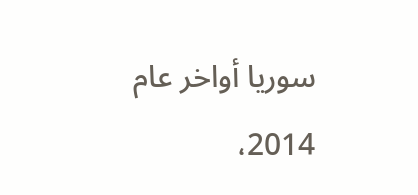سوريا أواخر عام 2014،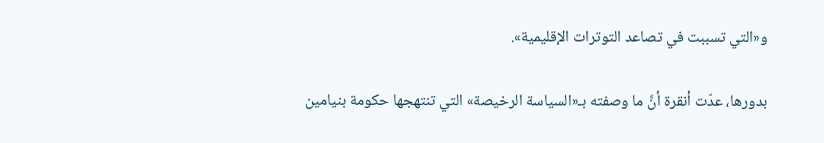و«التي تسببت في تصاعد التوترات الإقليمية».

بدورها، عدّت أنقرة أنَّ ما وصفته بـ«السياسة الرخيصة» التي تنتهجها حكومة بنيامين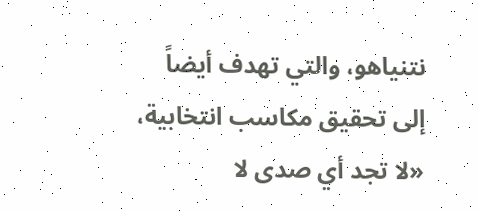نتنياهو، والتي تهدف أيضاً إلى تحقيق مكاسب انتخابية، «لا تجد أي صدى لا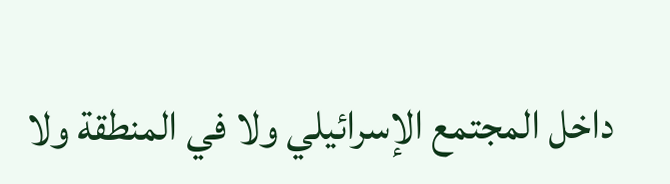داخل المجتمع الإسرائيلي ولا في المنطقة ولا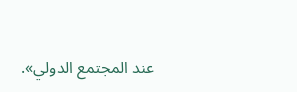عند المجتمع الدولي».